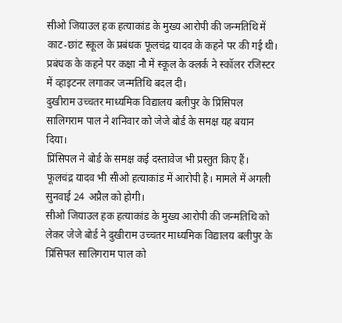सीओ जियाउल हक हत्याकांड के मुख्य आरोपी की जन्मतिथि में काट-छांट स्कूल के प्रबंधक फूलचंद्र यादव के कहने पर की गई थी।
प्रबंधक के कहने पर कक्षा नौ में स्कूल के क्लर्क ने स्कॉलर रजिस्टर में व्हाइटनर लगाकर जन्मतिथि बदल दी।
दुखीराम उच्चतर माध्यमिक विद्यालय बलीपुर के प्रिंसिपल सालिगराम पाल ने शनिवार को जेजे बोर्ड के समक्ष यह बयान दिया।
प्रिंसिपल ने बोर्ड के समक्ष कई दस्तावेज भी प्रस्तुत किए हैं। फूलचंद्र यादव भी सीओ हत्याकांड में आरोपी है। मामले में अगली सुनवाई 24 अप्रैल को होगी।
सीओ जियाउल हक हत्याकांड के मुख्य आरोपी की जन्मतिथि को लेकर जेजे बोर्ड ने दुखीराम उच्चतर माध्यमिक विद्यालय बलीपुर के प्रिंसिपल सालिगराम पाल को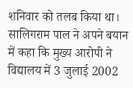शनिवार को तलब किया था।
सालिगराम पाल ने अपने बयान में कहा कि मुख्य आरोपी ने विद्यालय में 3 जुलाई 2002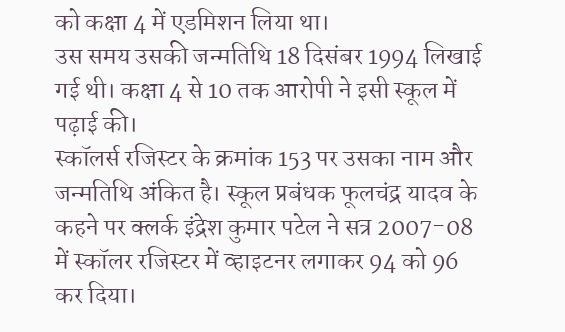को कक्षा 4 में एडमिशन लिया था।
उस समय उसकी जन्मतिथि 18 दिसंबर 1994 लिखाई गई थी। कक्षा 4 से 10 तक आरोपी ने इसी स्कूल में पढ़ाई की।
स्कॉलर्स रजिस्टर के क्रमांक 153 पर उसका नाम और जन्मतिथि अंकित है। स्कूल प्रबंधक फूलचंद्र यादव के कहने पर क्लर्क इंद्रेश कुमार पटेल ने सत्र 2007-08 में स्कॉलर रजिस्टर में व्हाइटनर लगाकर 94 को 96 कर दिया।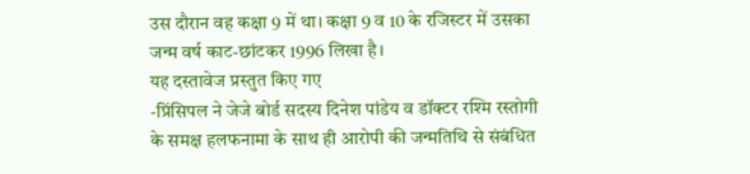उस दौरान वह कक्षा 9 में था। कक्षा 9 व 10 के रजिस्टर में उसका जन्म वर्ष काट-छांटकर 1996 लिखा है।
यह दस्तावेज प्रस्तुत किए गए
-प्रिंसिपल ने जेजे बोर्ड सदस्य दिनेश पांडेय व डॉक्टर रश्मि रस्तोगी के समक्ष हलफनामा के साथ ही आरोपी की जन्मतिथि से संबंधित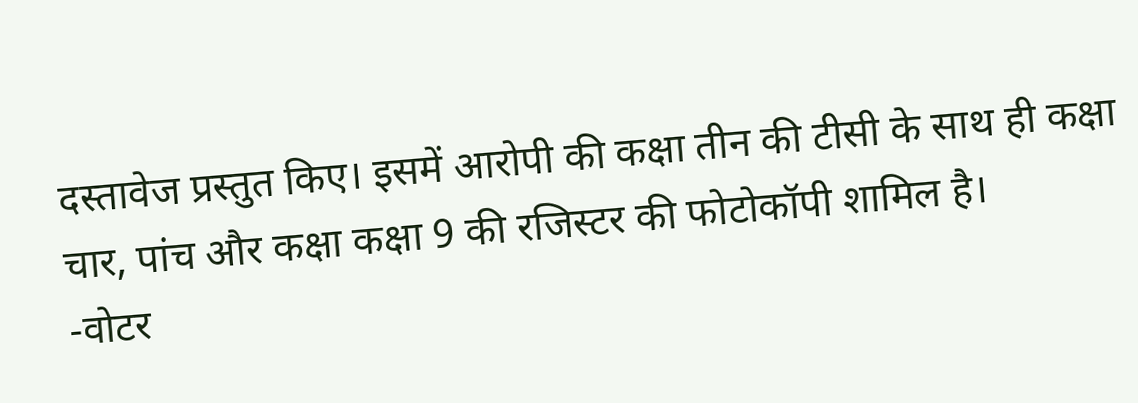दस्तावेज प्रस्तुत किए। इसमें आरोपी की कक्षा तीन की टीसी के साथ ही कक्षा चार, पांच और कक्षा कक्षा 9 की रजिस्टर की फोटोकॉपी शामिल है।
-वोटर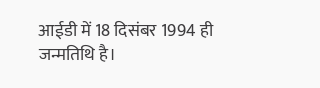आईडी में 18 दिसंबर 1994 ही जन्मतिथि है।